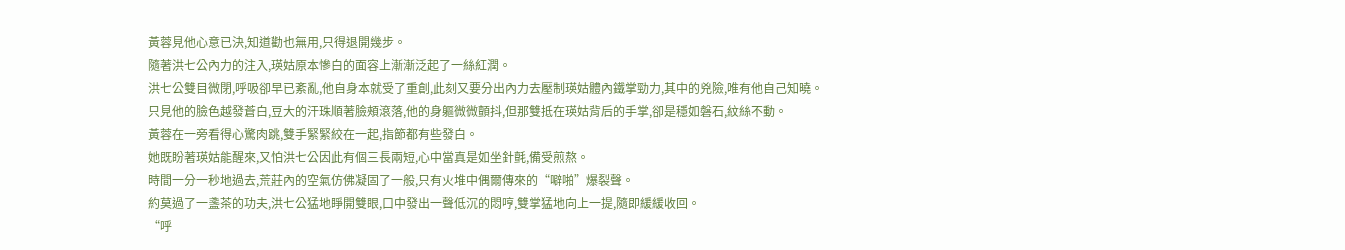黃蓉見他心意已決,知道勸也無用,只得退開幾步。
隨著洪七公內力的注入,瑛姑原本慘白的面容上漸漸泛起了一絲紅潤。
洪七公雙目微閉,呼吸卻早已紊亂,他自身本就受了重創,此刻又要分出內力去壓制瑛姑體內鐵掌勁力,其中的兇險,唯有他自己知曉。
只見他的臉色越發蒼白,豆大的汗珠順著臉頰滾落,他的身軀微微顫抖,但那雙抵在瑛姑背后的手掌,卻是穩如磐石,紋絲不動。
黃蓉在一旁看得心驚肉跳,雙手緊緊絞在一起,指節都有些發白。
她既盼著瑛姑能醒來,又怕洪七公因此有個三長兩短,心中當真是如坐針氈,備受煎熬。
時間一分一秒地過去,荒莊內的空氣仿佛凝固了一般,只有火堆中偶爾傳來的“噼啪”爆裂聲。
約莫過了一盞茶的功夫,洪七公猛地睜開雙眼,口中發出一聲低沉的悶哼,雙掌猛地向上一提,隨即緩緩收回。
“呼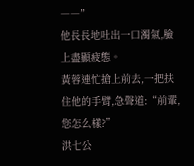――”
他長長地吐出一口濁氣,臉上盡顯疲態。
黃蓉連忙搶上前去,一把扶住他的手臂,急聲道:“前輩,您怎么樣?”
洪七公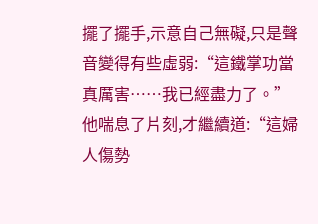擺了擺手,示意自己無礙,只是聲音變得有些虛弱:“這鐵掌功當真厲害……我已經盡力了。”
他喘息了片刻,才繼續道:“這婦人傷勢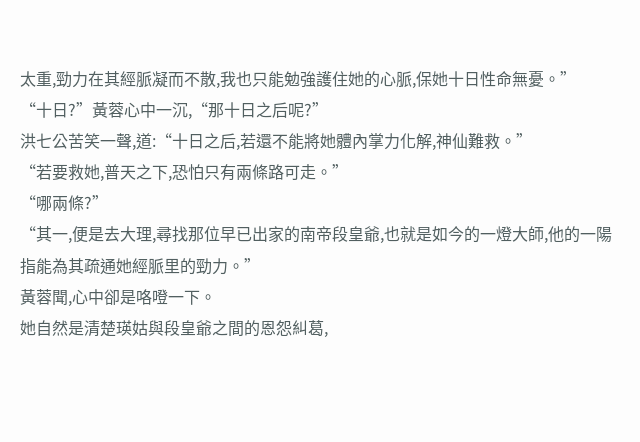太重,勁力在其經脈凝而不散,我也只能勉強護住她的心脈,保她十日性命無憂。”
“十日?”黃蓉心中一沉,“那十日之后呢?”
洪七公苦笑一聲,道:“十日之后,若還不能將她體內掌力化解,神仙難救。”
“若要救她,普天之下,恐怕只有兩條路可走。”
“哪兩條?”
“其一,便是去大理,尋找那位早已出家的南帝段皇爺,也就是如今的一燈大師,他的一陽指能為其疏通她經脈里的勁力。”
黃蓉聞,心中卻是咯噔一下。
她自然是清楚瑛姑與段皇爺之間的恩怨糾葛,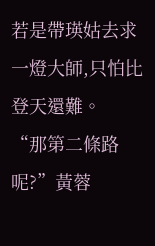若是帶瑛姑去求一燈大師,只怕比登天還難。
“那第二條路呢?”黃蓉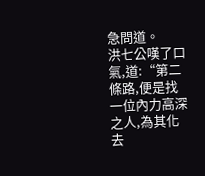急問道。
洪七公嘆了口氣,道:“第二條路,便是找一位內力高深之人,為其化去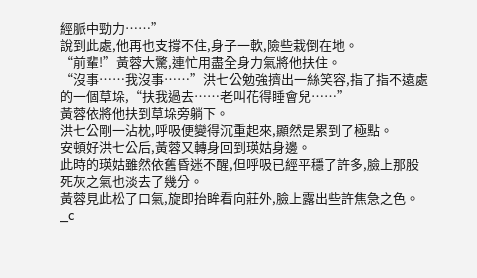經脈中勁力……”
說到此處,他再也支撐不住,身子一軟,險些栽倒在地。
“前輩!”黃蓉大驚,連忙用盡全身力氣將他扶住。
“沒事……我沒事……”洪七公勉強擠出一絲笑容,指了指不遠處的一個草垛,“扶我過去……老叫花得睡會兒……”
黃蓉依將他扶到草垛旁躺下。
洪七公剛一沾枕,呼吸便變得沉重起來,顯然是累到了極點。
安頓好洪七公后,黃蓉又轉身回到瑛姑身邊。
此時的瑛姑雖然依舊昏迷不醒,但呼吸已經平穩了許多,臉上那股死灰之氣也淡去了幾分。
黃蓉見此松了口氣,旋即抬眸看向莊外,臉上露出些許焦急之色。_c